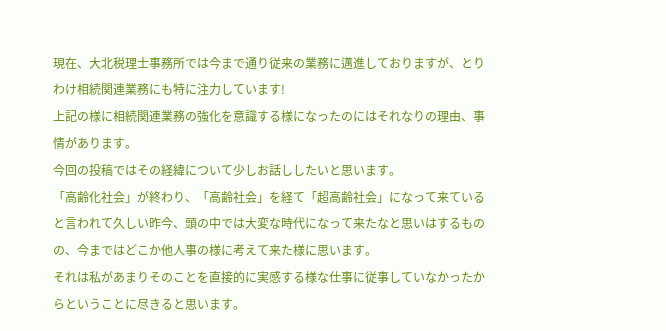現在、大北税理士事務所では今まで通り従来の業務に邁進しておりますが、とりわけ相続関連業務にも特に注力しています!
上記の様に相続関連業務の強化を意識する様になったのにはそれなりの理由、事情があります。
今回の投稿ではその経緯について少しお話ししたいと思います。
「高齢化社会」が終わり、「高齢社会」を経て「超高齢社会」になって来ていると言われて久しい昨今、頭の中では大変な時代になって来たなと思いはするものの、今まではどこか他人事の様に考えて来た様に思います。
それは私があまりそのことを直接的に実感する様な仕事に従事していなかったからということに尽きると思います。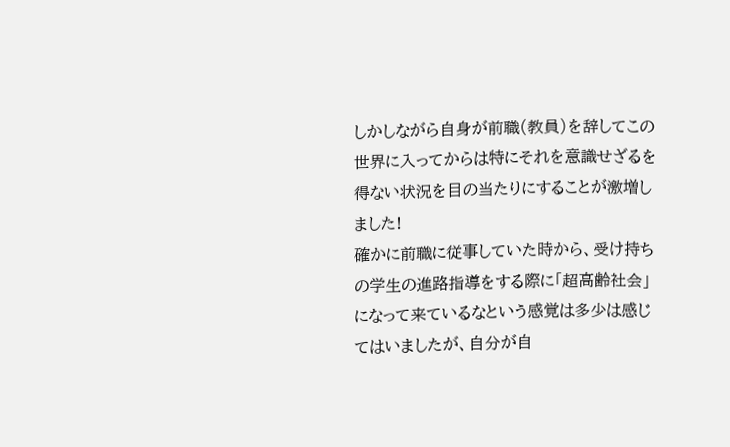しかしながら自身が前職(教員)を辞してこの世界に入ってからは特にそれを意識せざるを得ない状況を目の当たりにすることが激増しました!
確かに前職に従事していた時から、受け持ちの学生の進路指導をする際に「超高齢社会」になって来ているなという感覚は多少は感じてはいましたが、自分が自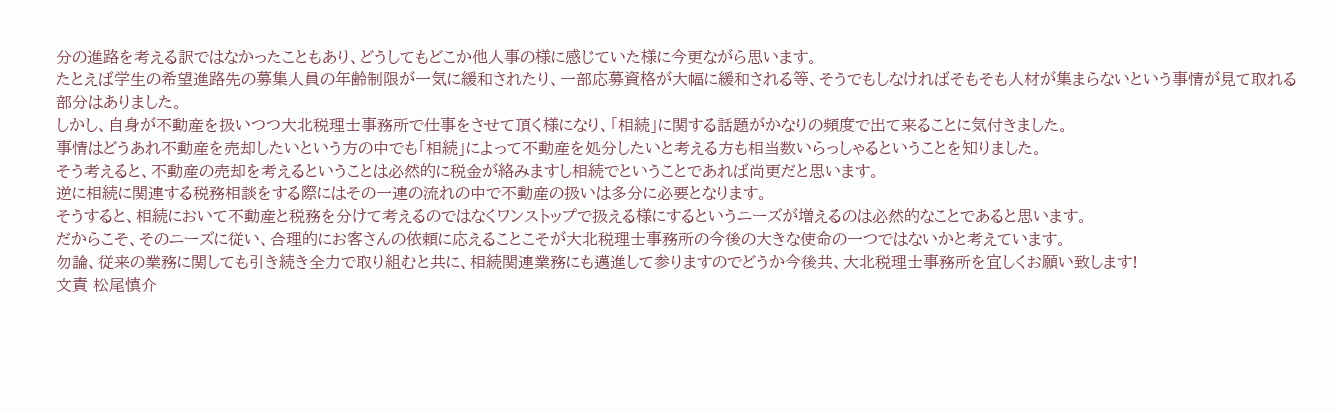分の進路を考える訳ではなかったこともあり、どうしてもどこか他人事の様に感じていた様に今更ながら思います。
たとえば学生の希望進路先の募集人員の年齢制限が一気に緩和されたり、一部応募資格が大幅に緩和される等、そうでもしなければそもそも人材が集まらないという事情が見て取れる部分はありました。
しかし、自身が不動産を扱いつつ大北税理士事務所で仕事をさせて頂く様になり、「相続」に関する話題がかなりの頻度で出て来ることに気付きました。
事情はどうあれ不動産を売却したいという方の中でも「相続」によって不動産を処分したいと考える方も相当数いらっしゃるということを知りました。
そう考えると、不動産の売却を考えるということは必然的に税金が絡みますし相続でということであれば尚更だと思います。
逆に相続に関連する税務相談をする際にはその一連の流れの中で不動産の扱いは多分に必要となります。
そうすると、相続において不動産と税務を分けて考えるのではなくワンストップで扱える様にするというニーズが増えるのは必然的なことであると思います。
だからこそ、そのニーズに従い、合理的にお客さんの依頼に応えることこそが大北税理士事務所の今後の大きな使命の一つではないかと考えています。
勿論、従来の業務に関しても引き続き全力で取り組むと共に、相続関連業務にも邁進して参りますのでどうか今後共、大北税理士事務所を宜しくお願い致します!
文責 松尾慎介